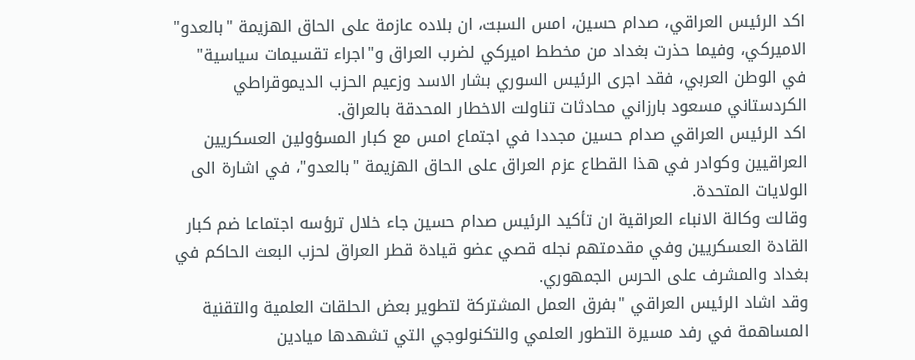اكد الرئيس العراقي، صدام حسين، امس السبت، ان بلاده عازمة على الحاق الهزيمة "بالعدو" الاميركي، وفيما حذرت بغداد من مخطط اميركي لضرب العراق و"اجراء تقسيمات سياسية" في الوطن العربي، فقد اجرى الرئيس السوري بشار الاسد وزعيم الحزب الديموقراطي الكردستاني مسعود بارزاني محادثات تناولت الاخطار المحدقة بالعراق.
اكد الرئيس العراقي صدام حسين مجددا في اجتماع امس مع كبار المسؤولين العسكريين العراقيين وكوادر في هذا القطاع عزم العراق على الحاق الهزيمة "بالعدو"، في اشارة الى الولايات المتحدة.
وقالت وكالة الانباء العراقية ان تأكيد الرئيس صدام حسين جاء خلال ترؤسه اجتماعا ضم كبار القادة العسكريين وفي مقدمتهم نجله قصي عضو قيادة قطر العراق لحزب البعث الحاكم في بغداد والمشرف على الحرس الجمهوري.
وقد اشاد الرئيس العراقي "بفرق العمل المشتركة لتطوير بعض الحلقات العلمية والتقنية المساهمة في رفد مسيرة التطور العلمي والتكنولوجي التي تشهدها ميادين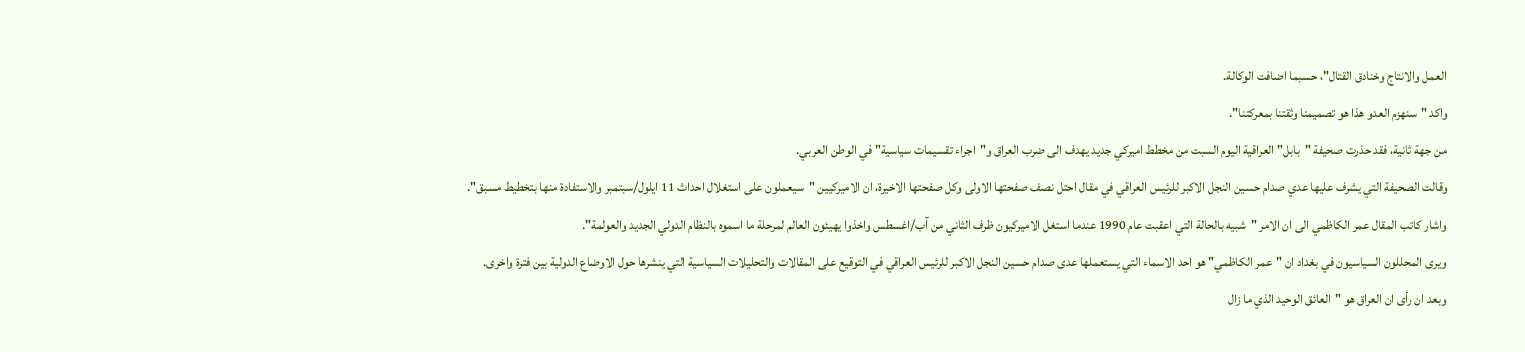العمل والانتاج وخنادق القتال"، حسبما اضافت الوكالة.
واكد "سنهزم العدو هذا هو تصميمنا وثقتنا بمعركتنا".
من جهة ثانية، فقد حذرت صحيفة "بابل" العراقية اليوم السبت من مخطط اميركي جديد يهدف الى ضرب العراق و"اجراء تقسيمات سياسية" في الوطن العربي.
وقالت الصحيفة التي يشرف عليها عدي صدام حسين النجل الاكبر للرئيس العراقي في مقال احتل نصف صفحتها الاولى وكل صفحتها الاخيرة، ان الاميركيين "سيعملون على استغلال احداث 11 ايلول/سبتمبر والاستفادة منها بتخطيط مسبق".
واشار كاتب المقال عمر الكاظمي الى ان الامر "شبيه بالحالة التي اعقبت عام 1990 عندما استغل الاميركيون ظرف الثاني من آب/اغسطس واخذوا يهيئون العالم لمرحلة ما اسموه بالنظام الدولي الجديد والعولمة".
ويرى المحللون السياسيون في بغداد ان "عمر الكاظمي" هو احد الاسماء التي يستعملها عدى صدام حسين النجل الاكبر للرئيس العراقي في التوقيع على المقالات والتحليلات السياسية التي ينشرها حول الاوضاع الدولية بين فترة واخرى.
وبعد ان رأى ان العراق هو "العائق الوحيد الذي ما زال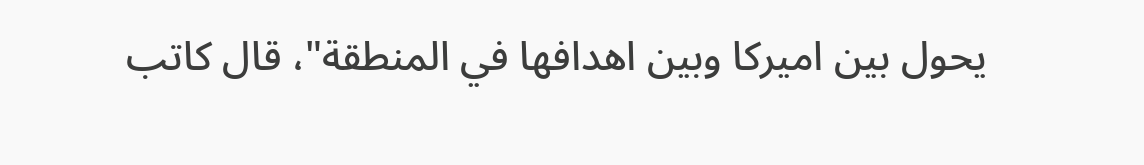يحول بين اميركا وبين اهدافها في المنطقة"، قال كاتب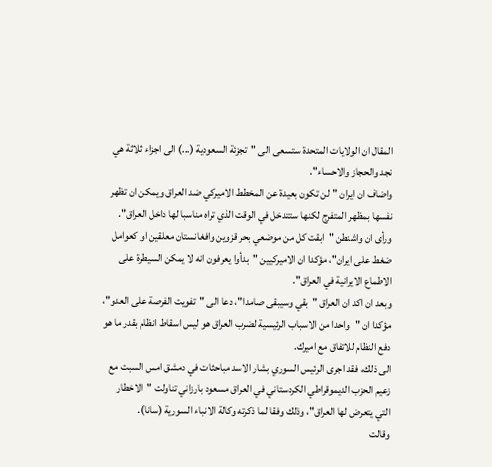المقال ان الولايات المتحدة ستسعى الى "تجزئة السعودية (...) الى اجزاء ثلاثة هي نجد والحجاز والاحساء".
واضاف ان ايران "لن تكون بعيدة عن المخطط الاميركي ضد العراق ويمكن ان تظهر نفسها بمظهر المتفرج لكنها ستتدخل في الوقت الذي تراه مناسبا لها داخل العراق".
ورأى ان واشنطن "ابقت كل من موضعي بحر قزوين وافغانستان معلقين او كعوامل ضغط على ايران"، مؤكدا ان الاميركيين "بدأوا يعرفون انه لا يمكن السيطرة على الاطماع الايرانية في العراق".
وبعد ان اكد ان العراق "بقي وسيبقى صامدا"، دعا الى "تفويت الفرصة على العدو"، مؤكدا ان "واحدا من الاسباب الرئيسية لضرب العراق هو ليس اسقاط انظام بقدر ما هو دفع النظام للاتفاق مع اميرك.
الى ذلك، فقد اجرى الرئيس السوري بشار الاسد مباحثات في دمشق امس السبت مع زعيم الحزب الديموقراطي الكردستاني في العراق مسعود بارزاني تناولت "الاخطار التي يتعرض لها العراق"، وذلك وفقا لما ذكرته وكالة الانباء السورية (سانا).
وقالت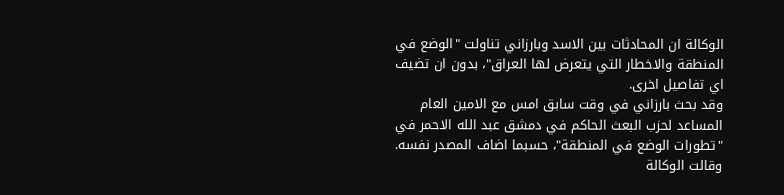الوكالة ان المحادثات بين الاسد وبارزاني تناولت "الوضع في المنطقة والاخطار التي يتعرض لها العراق"، بدون ان تضيف اي تفاصيل اخرى.
وقد بحث بارزاني في وقت سابق امس مع الامين العام المساعد لحزب البعث الحاكم في دمشق عبد الله الاحمر في "تطورات الوضع في المنطقة"، حسبما اضاف المصدر نفسه.
وقالت الوكالة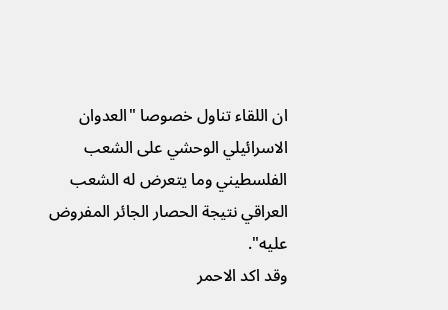ان اللقاء تناول خصوصا "العدوان الاسرائيلي الوحشي على الشعب الفلسطيني وما يتعرض له الشعب العراقي نتيجة الحصار الجائر المفروض عليه".
وقد اكد الاحمر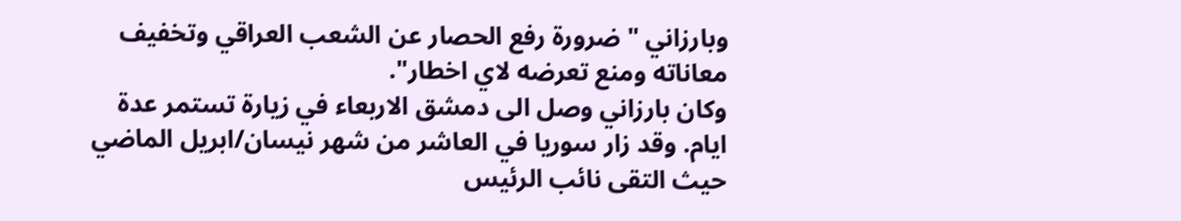وبارزاني "ضرورة رفع الحصار عن الشعب العراقي وتخفيف معاناته ومنع تعرضه لاي اخطار".
وكان بارزاني وصل الى دمشق الاربعاء في زيارة تستمر عدة ايام. وقد زار سوريا في العاشر من شهر نيسان/ابريل الماضي حيث التقى نائب الرئيس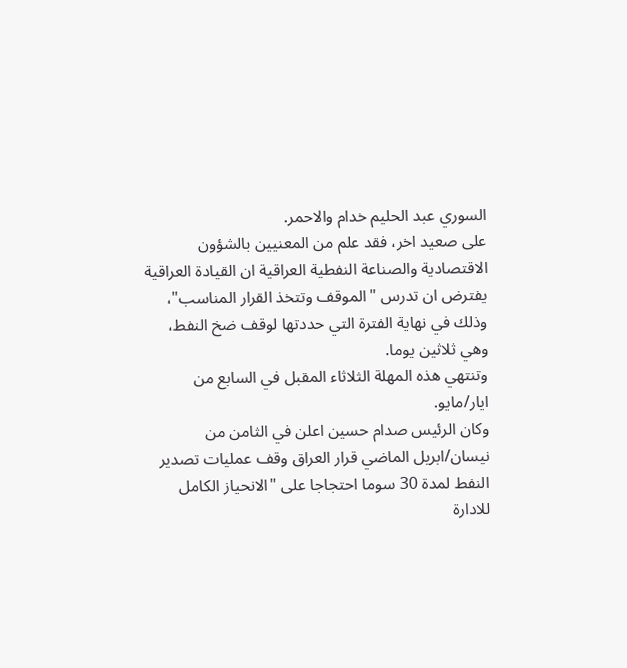السوري عبد الحليم خدام والاحمر.
على صعيد اخر، فقد علم من المعنيين بالشؤون الاقتصادية والصناعة النفطية العراقية ان القيادة العراقية يفترض ان تدرس "الموقف وتتخذ القرار المناسب"، وذلك في نهاية الفترة التي حددتها لوقف ضخ النفط، وهي ثلاثين يوما.
وتنتهي هذه المهلة الثلاثاء المقبل في السابع من ايار/مايو.
وكان الرئيس صدام حسين اعلن في الثامن من نيسان/ابريل الماضي قرار العراق وقف عمليات تصدير النفط لمدة 30 سوما احتجاجا على "الانحياز الكامل للادارة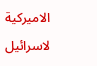الاميركية لاسرائيل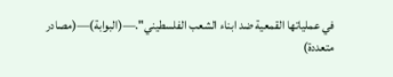في عملياتها القمعية ضد ابناء الشعب الفلسطيني".—(البوابة)—(مصادر متعددة)